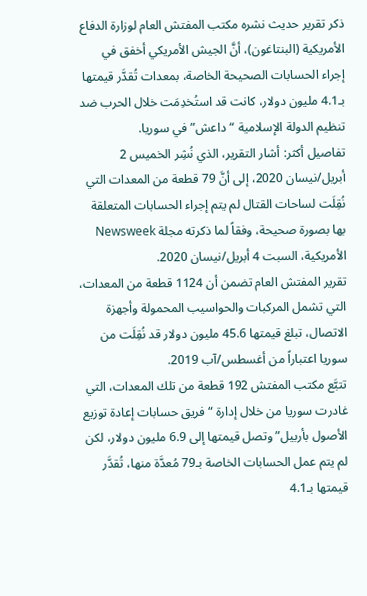ذكر تقرير حديث نشره مكتب المفتش العام لوزارة الدفاع الأمريكية (البنتاغون)، أنَّ الجيش الأمريكي أخفق في إجراء الحسابات الصحيحة الخاصة، بمعدات تُقدَّر قيمتها بـ4.1 مليون دولار، كانت قد استُخدِمَت خلال الحرب ضد تنظيم الدولة الإسلامية “داعش” في سوريا.
تفاصيل أكثر: أشار التقرير، الذي نُشِر الخميس 2 أبريل/نيسان 2020، إلى أنَّ 79 قطعة من المعدات التي نُقِلَت لساحات القتال لم يتم إجراء الحسابات المتعلقة بها بصورة صحيحة، وفقاً لما ذكرته مجلة Newsweek الأمريكية، السبت 4 أبريل/نيسان 2020.
تقرير المفتش العام تضمن أن 1124 قطعة من المعدات، التي تشمل المركبات والحواسيب المحمولة وأجهزة الاتصال، تبلغ قيمتها 45.6 مليون دولار قد نُقِلَت من سوريا اعتباراً من أغسطس/آب 2019.
تتبَّع مكتب المفتش 192 قطعة من تلك المعدات، التي غادرت سوريا من خلال إدارة “فريق حسابات إعادة توزيع الأصول بأربيل” وتصل قيمتها إلى 6.9 مليون دولار، لكن لم يتم عمل الحسابات الخاصة بـ79 مُعدَّة منها، تُقدَّر قيمتها بـ4.1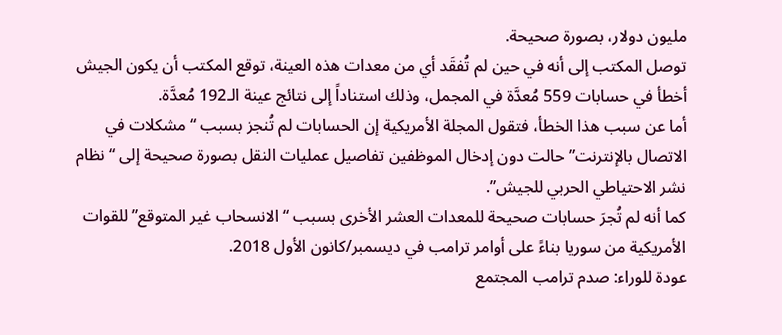مليون دولار، بصورة صحيحة.
توصل المكتب إلى أنه في حين لم تُفقَد أي من معدات هذه العينة، توقع المكتب أن يكون الجيش أخطأ في حسابات 559 مُعدَّة في المجمل، وذلك استناداً إلى نتائج عينة الـ192 مُعدَّة.
أما عن سبب هذا الخطأ، فتقول المجلة الأمريكية إن الحسابات لم تُنجز بسبب “مشكلات في الاتصال بالإنترنت” حالت دون إدخال الموظفين تفاصيل عمليات النقل بصورة صحيحة إلى “نظام نشر الاحتياطي الحربي للجيش”.
كما أنه لم تُجرَ حسابات صحيحة للمعدات العشر الأخرى بسبب “الانسحاب غير المتوقع” للقوات الأمريكية من سوريا بناءً على أوامر ترامب في ديسمبر/كانون الأول 2018.
عودة للوراء: صدم ترامب المجتمع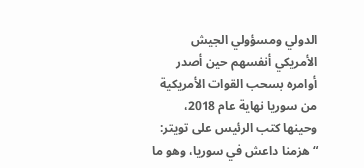الدولي ومسؤولي الجيش الأمريكي أنفسهم حين أصدر أوامره بسحب القوات الأمريكية من سوريا نهاية عام 2018، وحينها كتب الرئيس على تويتر: “هزمنا داعش في سوريا، وهو ما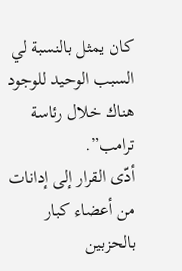كان يمثل بالنسبة لي السبب الوحيد للوجود هناك خلال رئاسة ترامب”.
أدّى القرار إلى إدانات من أعضاء كبار بالحزبين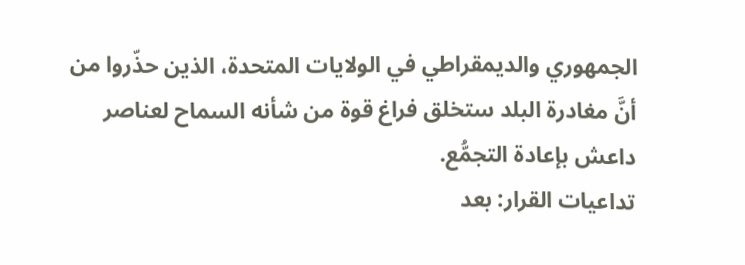الجمهوري والديمقراطي في الولايات المتحدة، الذين حذّروا من أنَّ مغادرة البلد ستخلق فراغ قوة من شأنه السماح لعناصر داعش بإعادة التجمُّع.
تداعيات القرار: بعد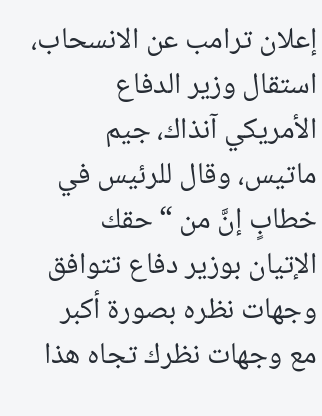إعلان ترامب عن الانسحاب، استقال وزير الدفاع الأمريكي آنذاك، جيم ماتيس، وقال للرئيس في خطابٍ إنَّ من “حقك الإتيان بوزير دفاع تتوافق وجهات نظره بصورة أكبر مع وجهات نظرك تجاه هذا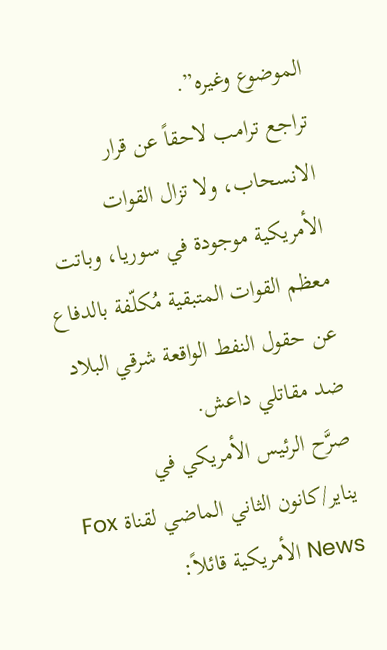الموضوع وغيره”.
تراجع ترامب لاحقاً عن قرار الانسحاب، ولا تزال القوات الأمريكية موجودة في سوريا، وباتت معظم القوات المتبقية مُكلّفة بالدفاع عن حقول النفط الواقعة شرقي البلاد ضد مقاتلي داعش.
صرَّح الرئيس الأمريكي في يناير/كانون الثاني الماضي لقناة Fox News الأمريكية قائلاً: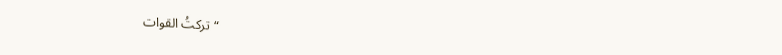“تركتُ القوات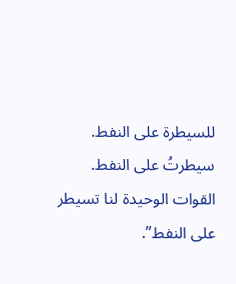للسيطرة على النفط. سيطرتُ على النفط. القوات الوحيدة لنا تسيطر على النفط”.